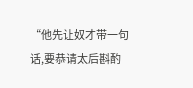“他先让奴才带一句话,要恭请太后斟酌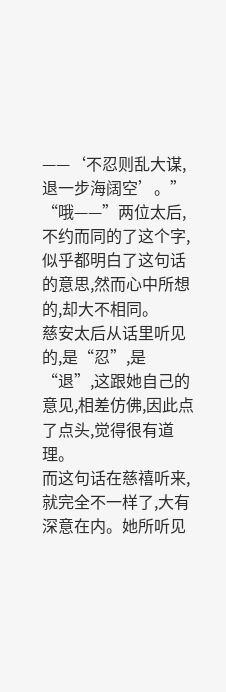——‘不忍则乱大谋,退一步海阔空’。”
“哦——”两位太后,不约而同的了这个字,似乎都明白了这句话的意思,然而心中所想的,却大不相同。
慈安太后从话里听见的,是“忍”,是“退”,这跟她自己的意见,相差仿佛,因此点了点头,觉得很有道理。
而这句话在慈禧听来,就完全不一样了,大有深意在内。她所听见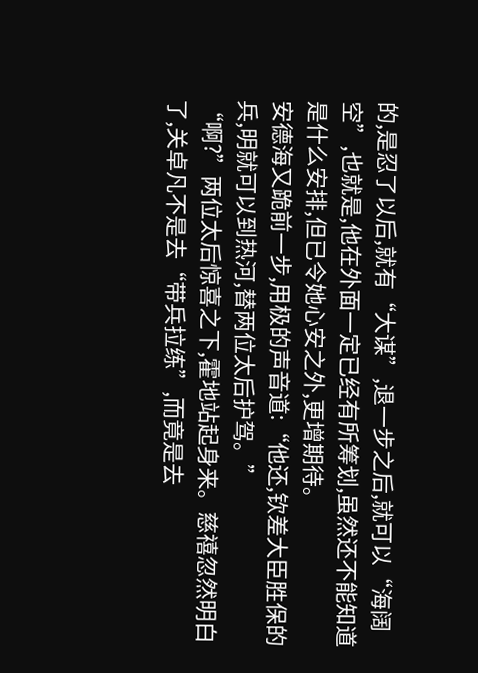的,是忍了以后,就有“大谋”,退一步之后,就可以“海阔空”,也就是,他在外面一定已经有所筹划,虽然还不能知道是什么安排,但已令她心安之外,更增期待。
安德海又跪前一步,用极的声音道:“他还,钦差大臣胜保的兵,明就可以到热河,替两位太后护驾。”
“啊?”两位太后惊喜之下,霍地站起身来。慈禧忽然明白了,关卓凡不是去“带兵拉练”,而竟是去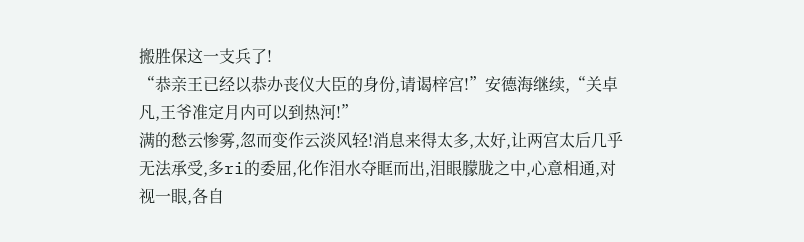搬胜保这一支兵了!
“恭亲王已经以恭办丧仪大臣的身份,请谒梓宫!”安德海继续,“关卓凡,王爷准定月内可以到热河!”
满的愁云惨雾,忽而变作云淡风轻!消息来得太多,太好,让两宫太后几乎无法承受,多ri的委屈,化作泪水夺眶而出,泪眼朦胧之中,心意相通,对视一眼,各自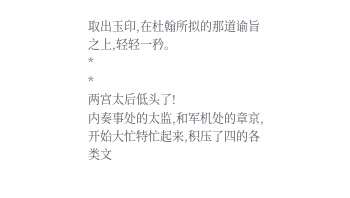取出玉印,在杜翰所拟的那道谕旨之上,轻轻一矜。
*
*
两宫太后低头了!
内奏事处的太监,和军机处的章京,开始大忙特忙起来,积压了四的各类文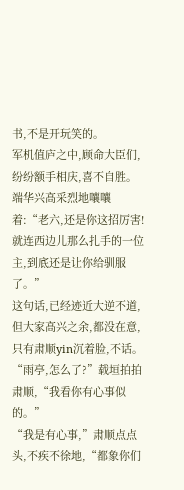书,不是开玩笑的。
军机值庐之中,顾命大臣们,纷纷额手相庆,喜不自胜。端华兴高采烈地嚷嚷着:“老六,还是你这招厉害!就连西边儿那么扎手的一位主,到底还是让你给驯服了。”
这句话,已经迹近大逆不道,但大家高兴之余,都没在意,只有肃顺yin沉着脸,不话。
“雨亭,怎么了?”载垣拍拍肃顺,“我看你有心事似的。”
“我是有心事,”肃顺点点头,不疾不徐地,“都象你们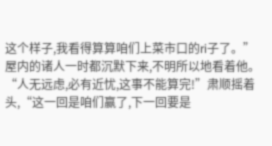这个样子,我看得算算咱们上菜市口的ri子了。”
屋内的诸人一时都沉默下来,不明所以地看着他。
“人无远虑,必有近忧,这事不能算完!”肃顺摇着头,“这一回是咱们赢了,下一回要是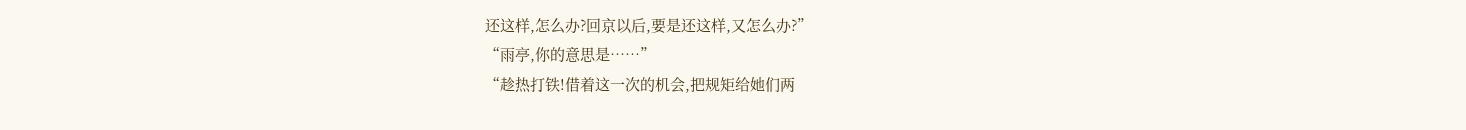还这样,怎么办?回京以后,要是还这样,又怎么办?”
“雨亭,你的意思是……”
“趁热打铁!借着这一次的机会,把规矩给她们两